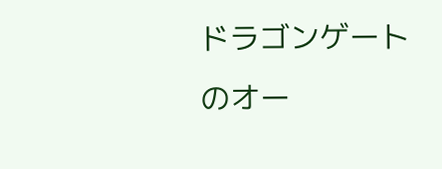ドラゴンゲートのオー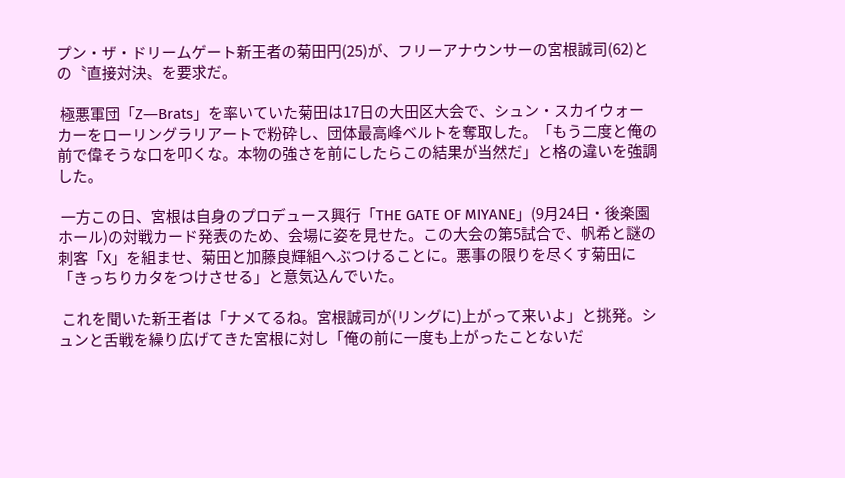プン・ザ・ドリームゲート新王者の菊田円(25)が、フリーアナウンサーの宮根誠司(62)との〝直接対決〟を要求だ。

 極悪軍団「Z―Brats」を率いていた菊田は17日の大田区大会で、シュン・スカイウォーカーをローリングラリアートで粉砕し、団体最高峰ベルトを奪取した。「もう二度と俺の前で偉そうな口を叩くな。本物の強さを前にしたらこの結果が当然だ」と格の違いを強調した。

 一方この日、宮根は自身のプロデュース興行「THE GATE OF MIYANE」(9月24日・後楽園ホール)の対戦カード発表のため、会場に姿を見せた。この大会の第5試合で、帆希と謎の刺客「X」を組ませ、菊田と加藤良輝組へぶつけることに。悪事の限りを尽くす菊田に「きっちりカタをつけさせる」と意気込んでいた。

 これを聞いた新王者は「ナメてるね。宮根誠司が(リングに)上がって来いよ」と挑発。シュンと舌戦を繰り広げてきた宮根に対し「俺の前に一度も上がったことないだ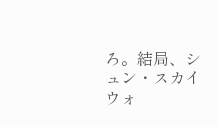ろ。結局、シュン・スカイウォ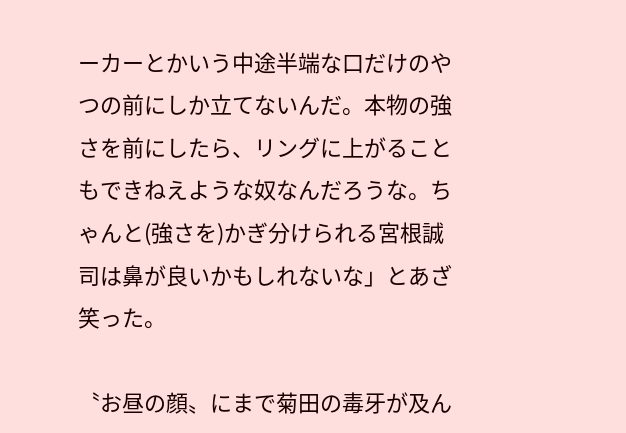ーカーとかいう中途半端な口だけのやつの前にしか立てないんだ。本物の強さを前にしたら、リングに上がることもできねえような奴なんだろうな。ちゃんと(強さを)かぎ分けられる宮根誠司は鼻が良いかもしれないな」とあざ笑った。

〝お昼の顔〟にまで菊田の毒牙が及ん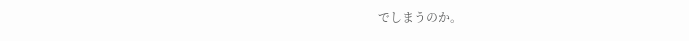でしまうのか。